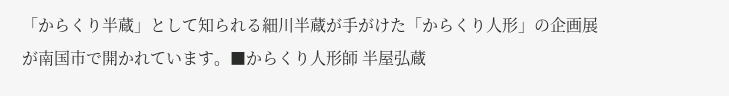「からくり半蔵」として知られる細川半蔵が手がけた「からくり人形」の企画展が南国市で開かれています。■からくり人形師 半屋弘蔵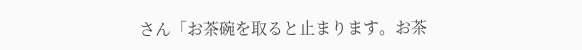さん「お茶碗を取ると止まります。お茶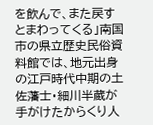を飲んで、また戻すとまわってくる」南国市の県立歴史民俗資料館では、地元出身の江戸時代中期の土佐藩士・細川半蔵が手がけたからくり人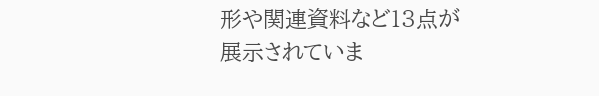形や関連資料など13点が展示されていま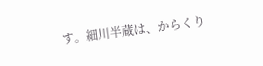す。細川半蔵は、からくり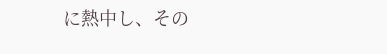に熱中し、その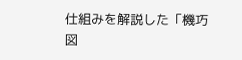仕組みを解説した「機巧図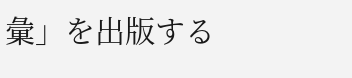彙」を出版する